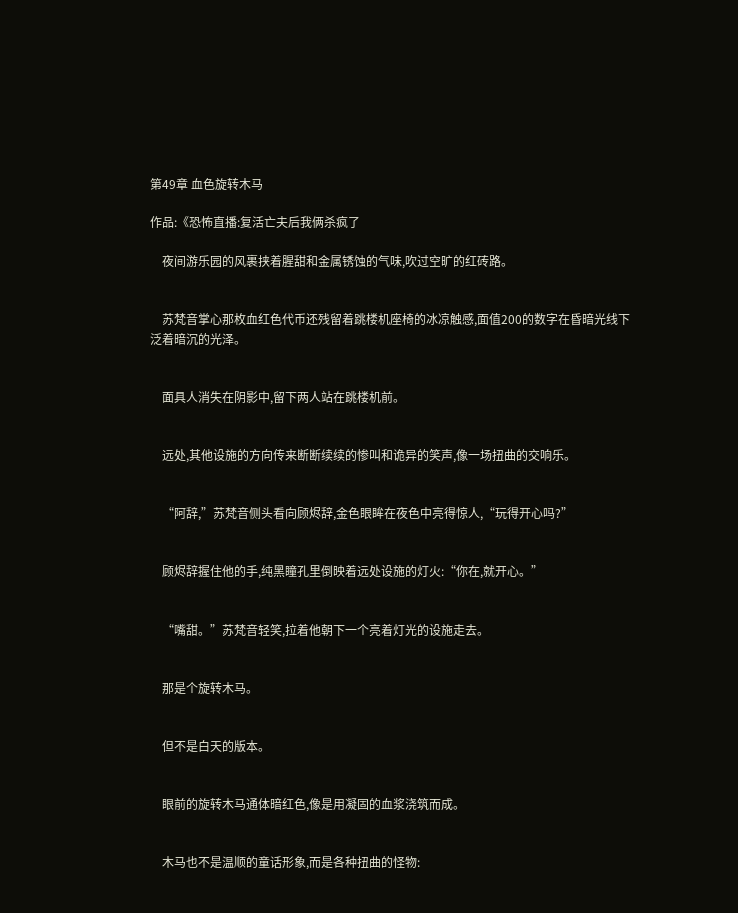第49章 血色旋转木马

作品:《恐怖直播:复活亡夫后我俩杀疯了

    夜间游乐园的风裹挟着腥甜和金属锈蚀的气味,吹过空旷的红砖路。


    苏梵音掌心那枚血红色代币还残留着跳楼机座椅的冰凉触感,面值200的数字在昏暗光线下泛着暗沉的光泽。


    面具人消失在阴影中,留下两人站在跳楼机前。


    远处,其他设施的方向传来断断续续的惨叫和诡异的笑声,像一场扭曲的交响乐。


    “阿辞,”苏梵音侧头看向顾烬辞,金色眼眸在夜色中亮得惊人,“玩得开心吗?”


    顾烬辞握住他的手,纯黑瞳孔里倒映着远处设施的灯火:“你在,就开心。”


    “嘴甜。”苏梵音轻笑,拉着他朝下一个亮着灯光的设施走去。


    那是个旋转木马。


    但不是白天的版本。


    眼前的旋转木马通体暗红色,像是用凝固的血浆浇筑而成。


    木马也不是温顺的童话形象,而是各种扭曲的怪物: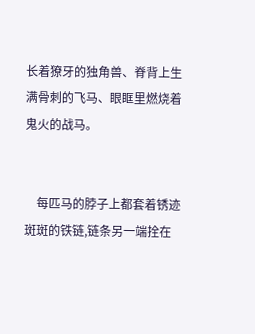长着獠牙的独角兽、脊背上生满骨刺的飞马、眼眶里燃烧着鬼火的战马。


    每匹马的脖子上都套着锈迹斑斑的铁链,链条另一端拴在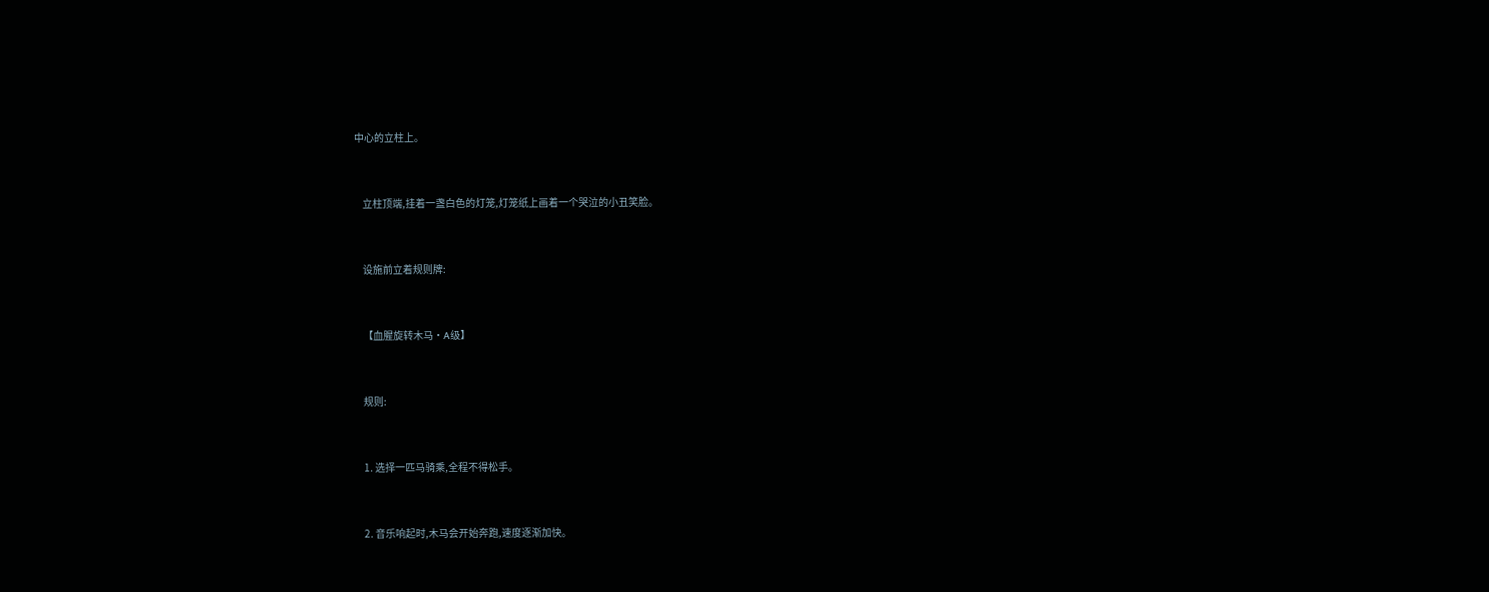中心的立柱上。


    立柱顶端,挂着一盏白色的灯笼,灯笼纸上画着一个哭泣的小丑笑脸。


    设施前立着规则牌:


    【血腥旋转木马·A级】


    规则:


    1. 选择一匹马骑乘,全程不得松手。


    2. 音乐响起时,木马会开始奔跑,速度逐渐加快。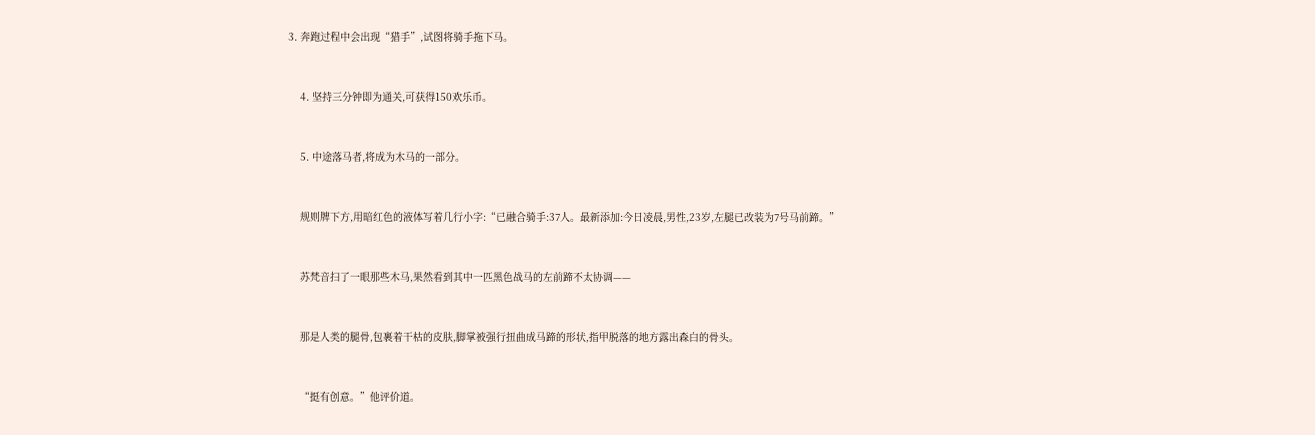3. 奔跑过程中会出现“猎手”,试图将骑手拖下马。


    4. 坚持三分钟即为通关,可获得150欢乐币。


    5. 中途落马者,将成为木马的一部分。


    规则牌下方,用暗红色的液体写着几行小字:“已融合骑手:37人。最新添加:今日凌晨,男性,23岁,左腿已改装为7号马前蹄。”


    苏梵音扫了一眼那些木马,果然看到其中一匹黑色战马的左前蹄不太协调——


    那是人类的腿骨,包裹着干枯的皮肤,脚掌被强行扭曲成马蹄的形状,指甲脱落的地方露出森白的骨头。


    “挺有创意。”他评价道。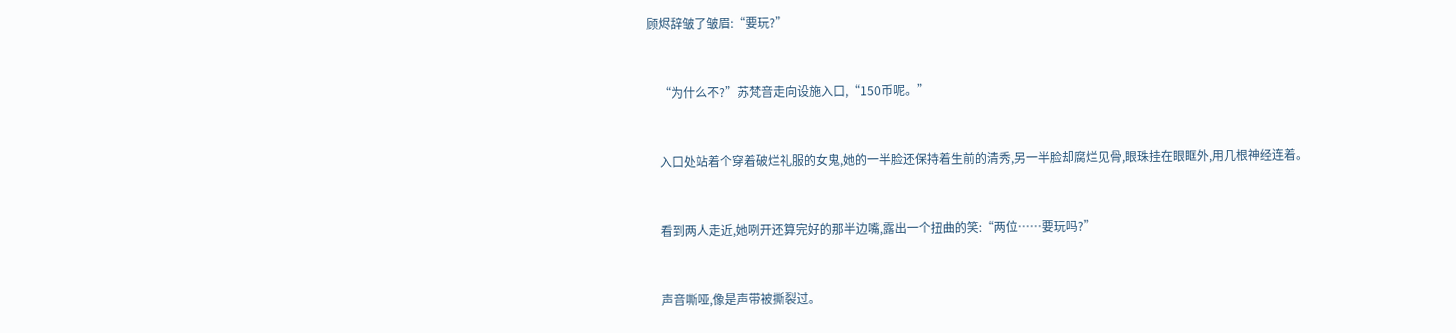顾烬辞皱了皱眉:“要玩?”


    “为什么不?”苏梵音走向设施入口,“150币呢。”


    入口处站着个穿着破烂礼服的女鬼,她的一半脸还保持着生前的清秀,另一半脸却腐烂见骨,眼珠挂在眼眶外,用几根神经连着。


    看到两人走近,她咧开还算完好的那半边嘴,露出一个扭曲的笑:“两位……要玩吗?”


    声音嘶哑,像是声带被撕裂过。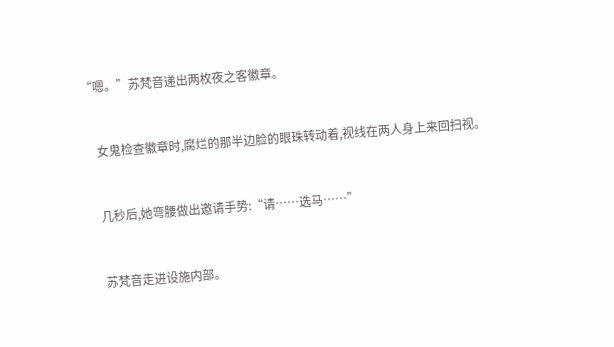“嗯。”苏梵音递出两枚夜之客徽章。


    女鬼检查徽章时,腐烂的那半边脸的眼珠转动着,视线在两人身上来回扫视。


    几秒后,她弯腰做出邀请手势:“请……选马……”


    苏梵音走进设施内部。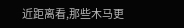近距离看,那些木马更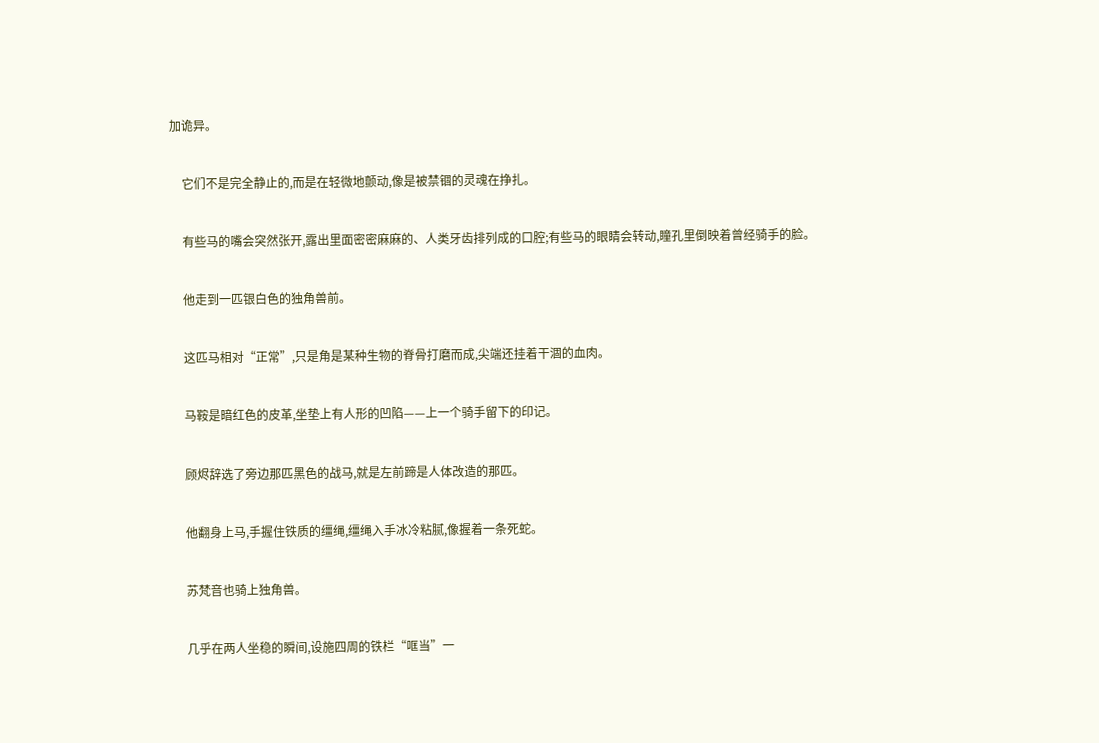加诡异。


    它们不是完全静止的,而是在轻微地颤动,像是被禁锢的灵魂在挣扎。


    有些马的嘴会突然张开,露出里面密密麻麻的、人类牙齿排列成的口腔;有些马的眼睛会转动,瞳孔里倒映着曾经骑手的脸。


    他走到一匹银白色的独角兽前。


    这匹马相对“正常”,只是角是某种生物的脊骨打磨而成,尖端还挂着干涸的血肉。


    马鞍是暗红色的皮革,坐垫上有人形的凹陷——上一个骑手留下的印记。


    顾烬辞选了旁边那匹黑色的战马,就是左前蹄是人体改造的那匹。


    他翻身上马,手握住铁质的缰绳,缰绳入手冰冷粘腻,像握着一条死蛇。


    苏梵音也骑上独角兽。


    几乎在两人坐稳的瞬间,设施四周的铁栏“哐当”一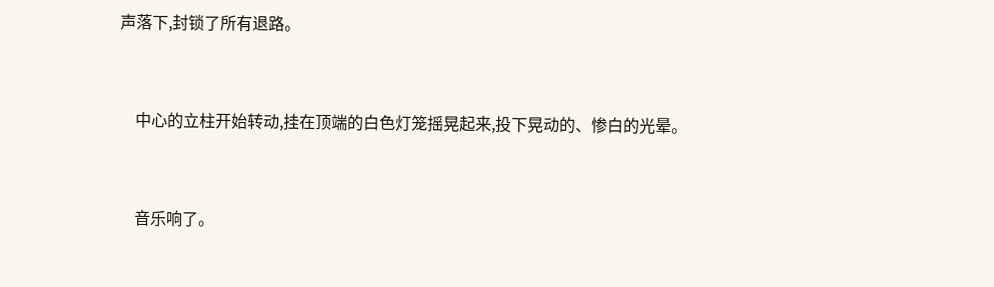声落下,封锁了所有退路。


    中心的立柱开始转动,挂在顶端的白色灯笼摇晃起来,投下晃动的、惨白的光晕。


    音乐响了。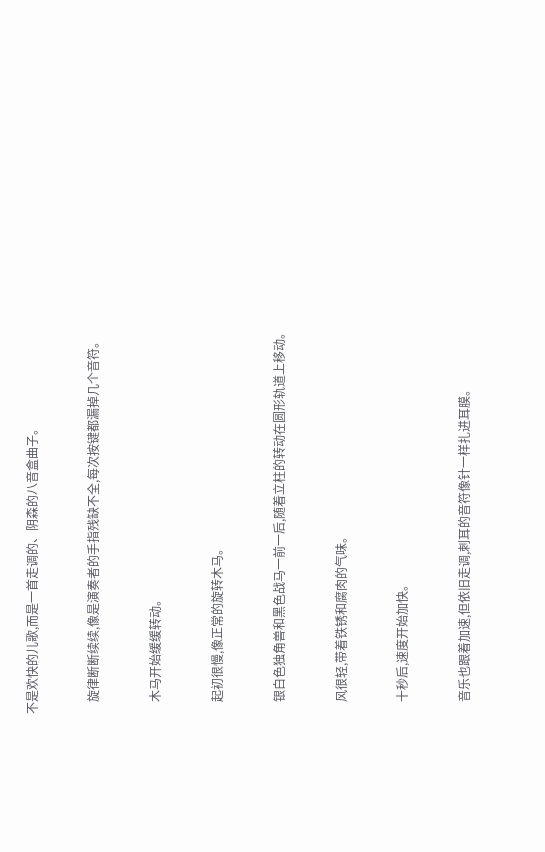不是欢快的儿歌,而是一首走调的、阴森的八音盒曲子。


    旋律断断续续,像是演奏者的手指残缺不全,每次按键都漏掉几个音符。


    木马开始缓缓转动。


    起初很慢,像正常的旋转木马。


    银白色独角兽和黑色战马一前一后,随着立柱的转动在圆形轨道上移动。


    风很轻,带着铁锈和腐肉的气味。


    十秒后,速度开始加快。


    音乐也跟着加速,但依旧走调,刺耳的音符像针一样扎进耳膜。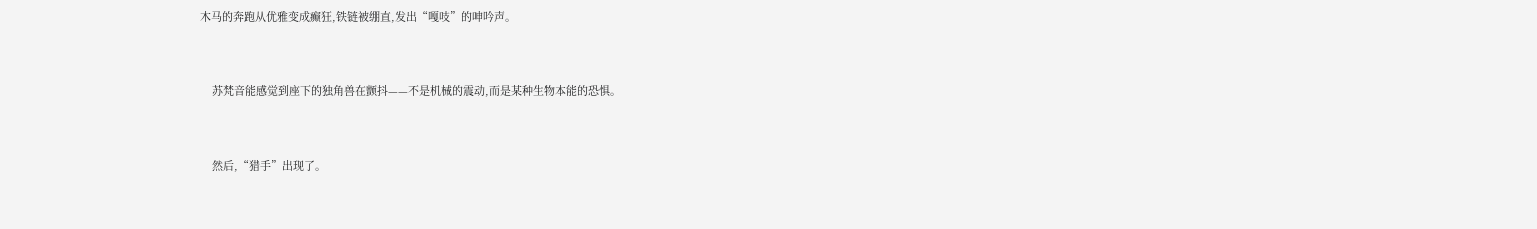木马的奔跑从优雅变成癫狂,铁链被绷直,发出“嘎吱”的呻吟声。


    苏梵音能感觉到座下的独角兽在颤抖——不是机械的震动,而是某种生物本能的恐惧。


    然后,“猎手”出现了。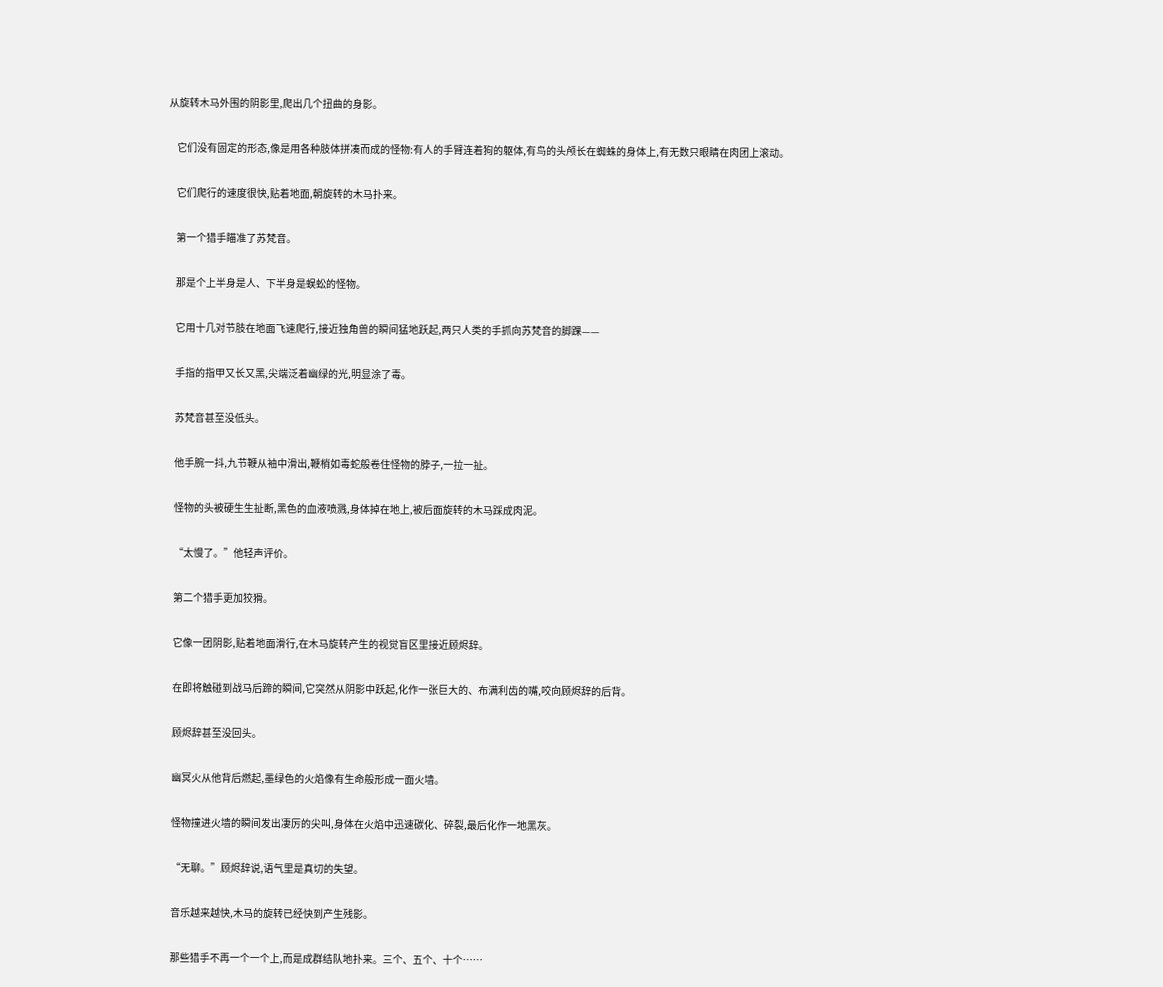从旋转木马外围的阴影里,爬出几个扭曲的身影。


    它们没有固定的形态,像是用各种肢体拼凑而成的怪物:有人的手臂连着狗的躯体,有鸟的头颅长在蜘蛛的身体上,有无数只眼睛在肉团上滚动。


    它们爬行的速度很快,贴着地面,朝旋转的木马扑来。


    第一个猎手瞄准了苏梵音。


    那是个上半身是人、下半身是蜈蚣的怪物。


    它用十几对节肢在地面飞速爬行,接近独角兽的瞬间猛地跃起,两只人类的手抓向苏梵音的脚踝——


    手指的指甲又长又黑,尖端泛着幽绿的光,明显涂了毒。


    苏梵音甚至没低头。


    他手腕一抖,九节鞭从袖中滑出,鞭梢如毒蛇般卷住怪物的脖子,一拉一扯。


    怪物的头被硬生生扯断,黑色的血液喷溅,身体掉在地上,被后面旋转的木马踩成肉泥。


    “太慢了。”他轻声评价。


    第二个猎手更加狡猾。


    它像一团阴影,贴着地面滑行,在木马旋转产生的视觉盲区里接近顾烬辞。


    在即将触碰到战马后蹄的瞬间,它突然从阴影中跃起,化作一张巨大的、布满利齿的嘴,咬向顾烬辞的后背。


    顾烬辞甚至没回头。


    幽冥火从他背后燃起,墨绿色的火焰像有生命般形成一面火墙。


    怪物撞进火墙的瞬间发出凄厉的尖叫,身体在火焰中迅速碳化、碎裂,最后化作一地黑灰。


    “无聊。”顾烬辞说,语气里是真切的失望。


    音乐越来越快,木马的旋转已经快到产生残影。


    那些猎手不再一个一个上,而是成群结队地扑来。三个、五个、十个……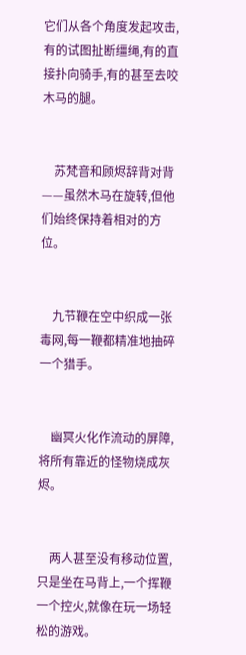它们从各个角度发起攻击,有的试图扯断缰绳,有的直接扑向骑手,有的甚至去咬木马的腿。


    苏梵音和顾烬辞背对背——虽然木马在旋转,但他们始终保持着相对的方位。


    九节鞭在空中织成一张毒网,每一鞭都精准地抽碎一个猎手。


    幽冥火化作流动的屏障,将所有靠近的怪物烧成灰烬。


    两人甚至没有移动位置,只是坐在马背上,一个挥鞭一个控火,就像在玩一场轻松的游戏。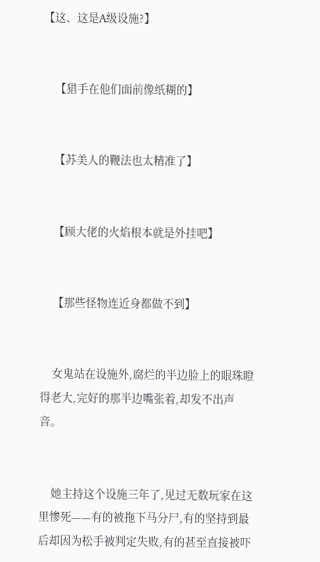【这、这是A级设施?】


    【猎手在他们面前像纸糊的】


    【苏美人的鞭法也太精准了】


    【顾大佬的火焰根本就是外挂吧】


    【那些怪物连近身都做不到】


    女鬼站在设施外,腐烂的半边脸上的眼珠瞪得老大,完好的那半边嘴张着,却发不出声音。


    她主持这个设施三年了,见过无数玩家在这里惨死——有的被拖下马分尸,有的坚持到最后却因为松手被判定失败,有的甚至直接被吓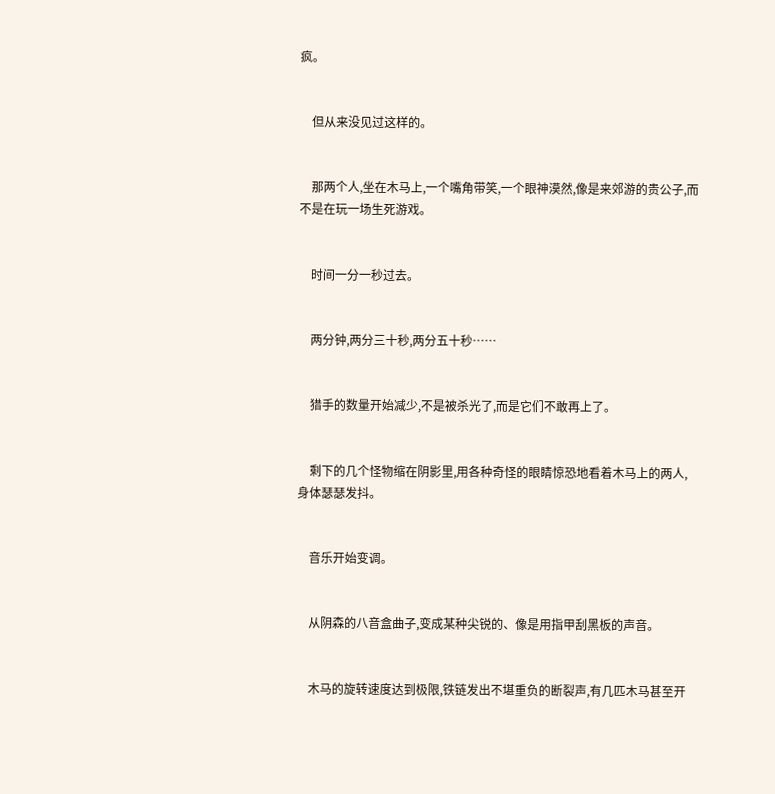疯。


    但从来没见过这样的。


    那两个人,坐在木马上,一个嘴角带笑,一个眼神漠然,像是来郊游的贵公子,而不是在玩一场生死游戏。


    时间一分一秒过去。


    两分钟,两分三十秒,两分五十秒……


    猎手的数量开始减少,不是被杀光了,而是它们不敢再上了。


    剩下的几个怪物缩在阴影里,用各种奇怪的眼睛惊恐地看着木马上的两人,身体瑟瑟发抖。


    音乐开始变调。


    从阴森的八音盒曲子,变成某种尖锐的、像是用指甲刮黑板的声音。


    木马的旋转速度达到极限,铁链发出不堪重负的断裂声,有几匹木马甚至开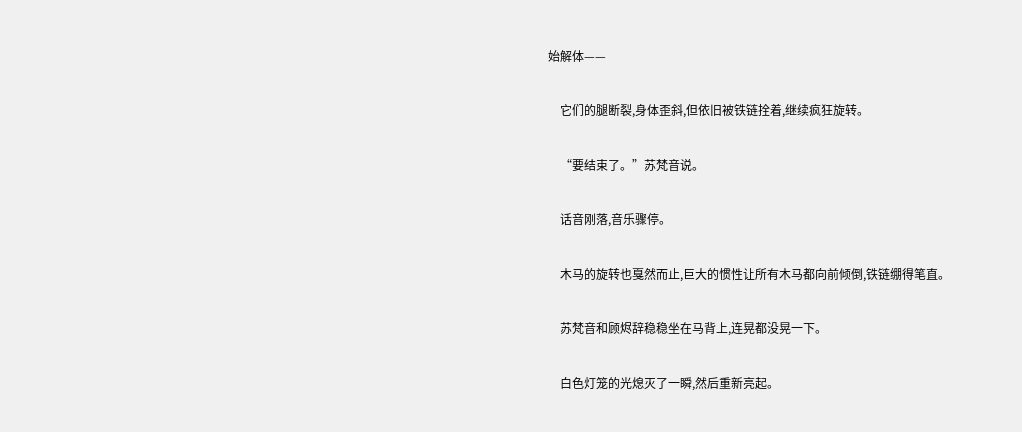始解体——


    它们的腿断裂,身体歪斜,但依旧被铁链拴着,继续疯狂旋转。


    “要结束了。”苏梵音说。


    话音刚落,音乐骤停。


    木马的旋转也戛然而止,巨大的惯性让所有木马都向前倾倒,铁链绷得笔直。


    苏梵音和顾烬辞稳稳坐在马背上,连晃都没晃一下。


    白色灯笼的光熄灭了一瞬,然后重新亮起。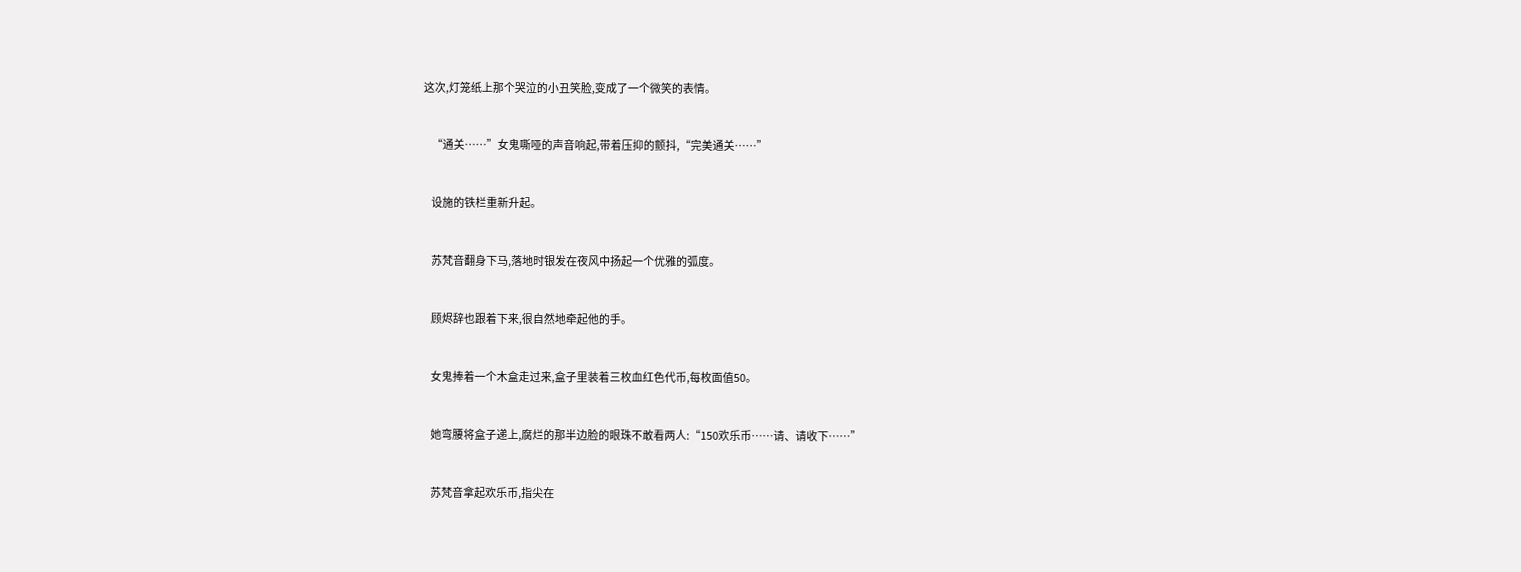这次,灯笼纸上那个哭泣的小丑笑脸,变成了一个微笑的表情。


    “通关……”女鬼嘶哑的声音响起,带着压抑的颤抖,“完美通关……”


    设施的铁栏重新升起。


    苏梵音翻身下马,落地时银发在夜风中扬起一个优雅的弧度。


    顾烬辞也跟着下来,很自然地牵起他的手。


    女鬼捧着一个木盒走过来,盒子里装着三枚血红色代币,每枚面值50。


    她弯腰将盒子递上,腐烂的那半边脸的眼珠不敢看两人:“150欢乐币……请、请收下……”


    苏梵音拿起欢乐币,指尖在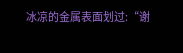冰凉的金属表面划过:“谢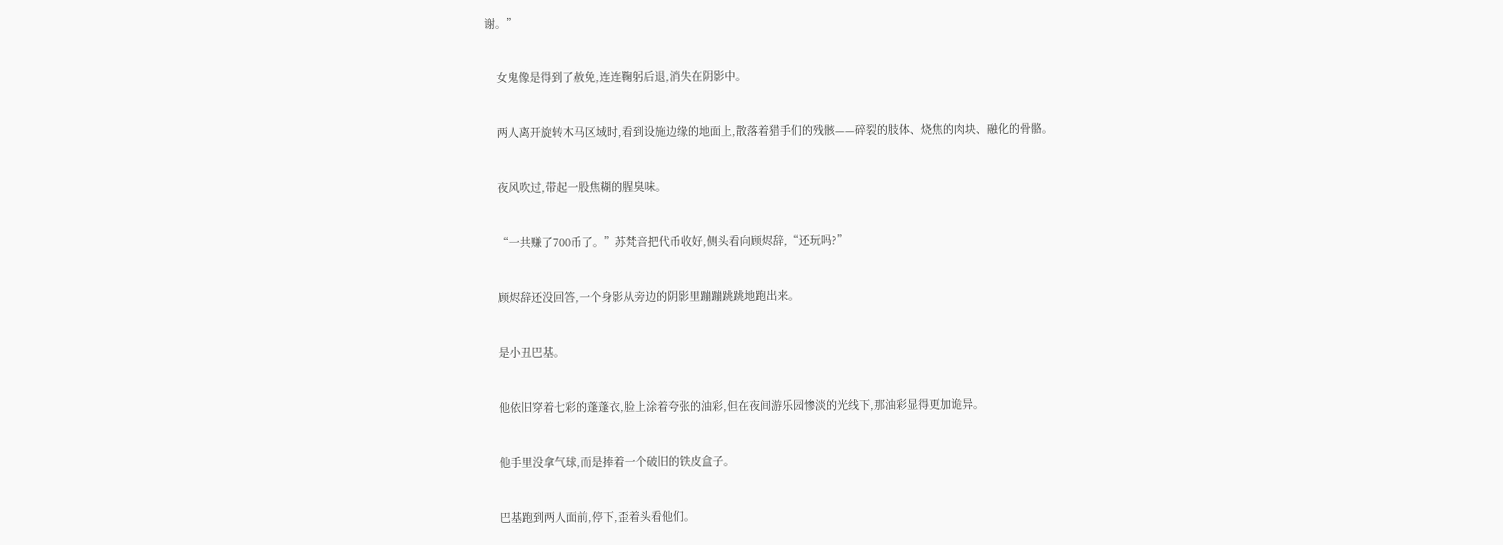谢。”


    女鬼像是得到了赦免,连连鞠躬后退,消失在阴影中。


    两人离开旋转木马区域时,看到设施边缘的地面上,散落着猎手们的残骸——碎裂的肢体、烧焦的肉块、融化的骨骼。


    夜风吹过,带起一股焦糊的腥臭味。


    “一共赚了700币了。”苏梵音把代币收好,侧头看向顾烬辞,“还玩吗?”


    顾烬辞还没回答,一个身影从旁边的阴影里蹦蹦跳跳地跑出来。


    是小丑巴基。


    他依旧穿着七彩的蓬蓬衣,脸上涂着夸张的油彩,但在夜间游乐园惨淡的光线下,那油彩显得更加诡异。


    他手里没拿气球,而是捧着一个破旧的铁皮盒子。


    巴基跑到两人面前,停下,歪着头看他们。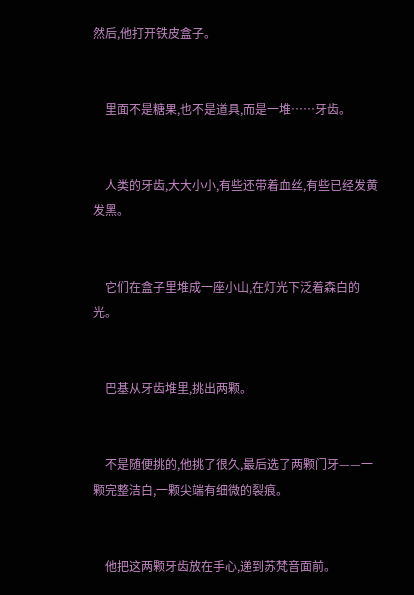然后,他打开铁皮盒子。


    里面不是糖果,也不是道具,而是一堆……牙齿。


    人类的牙齿,大大小小,有些还带着血丝,有些已经发黄发黑。


    它们在盒子里堆成一座小山,在灯光下泛着森白的光。


    巴基从牙齿堆里,挑出两颗。


    不是随便挑的,他挑了很久,最后选了两颗门牙——一颗完整洁白,一颗尖端有细微的裂痕。


    他把这两颗牙齿放在手心,递到苏梵音面前。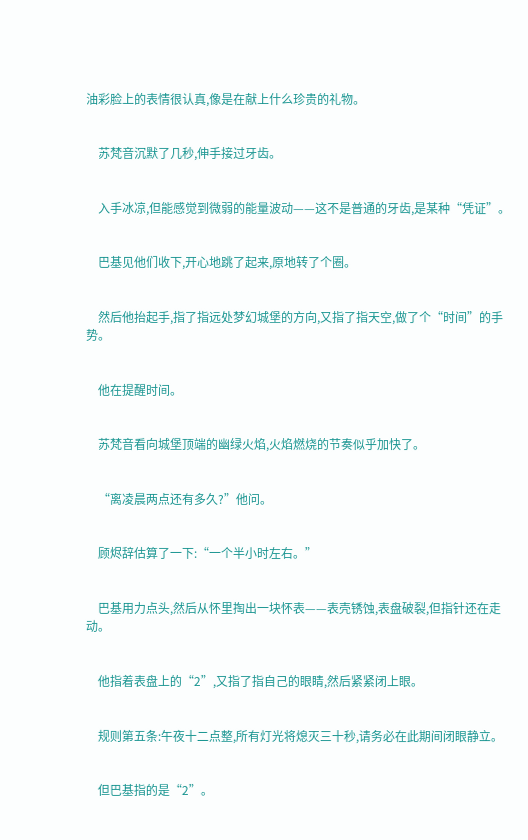油彩脸上的表情很认真,像是在献上什么珍贵的礼物。


    苏梵音沉默了几秒,伸手接过牙齿。


    入手冰凉,但能感觉到微弱的能量波动——这不是普通的牙齿,是某种“凭证”。


    巴基见他们收下,开心地跳了起来,原地转了个圈。


    然后他抬起手,指了指远处梦幻城堡的方向,又指了指天空,做了个“时间”的手势。


    他在提醒时间。


    苏梵音看向城堡顶端的幽绿火焰,火焰燃烧的节奏似乎加快了。


    “离凌晨两点还有多久?”他问。


    顾烬辞估算了一下:“一个半小时左右。”


    巴基用力点头,然后从怀里掏出一块怀表——表壳锈蚀,表盘破裂,但指针还在走动。


    他指着表盘上的“2”,又指了指自己的眼睛,然后紧紧闭上眼。


    规则第五条:午夜十二点整,所有灯光将熄灭三十秒,请务必在此期间闭眼静立。


    但巴基指的是“2”。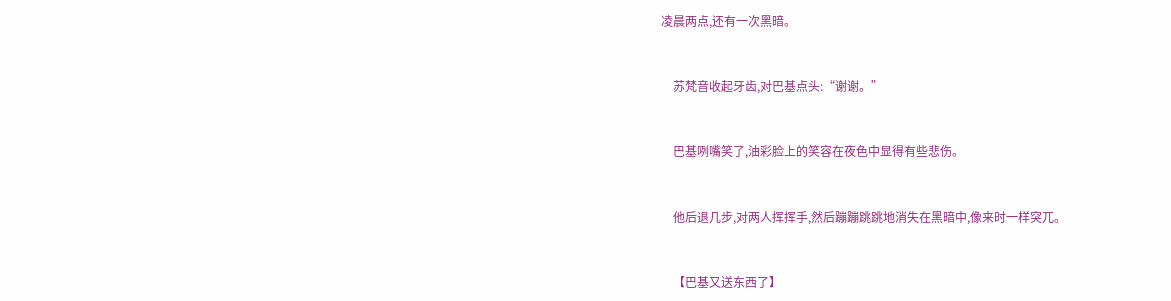凌晨两点,还有一次黑暗。


    苏梵音收起牙齿,对巴基点头:“谢谢。”


    巴基咧嘴笑了,油彩脸上的笑容在夜色中显得有些悲伤。


    他后退几步,对两人挥挥手,然后蹦蹦跳跳地消失在黑暗中,像来时一样突兀。


    【巴基又送东西了】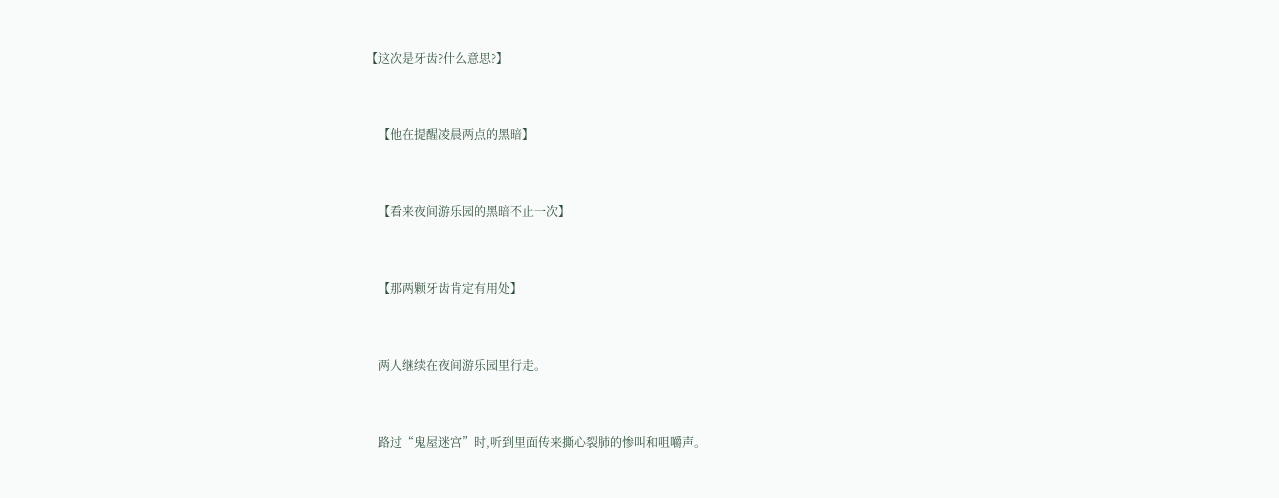【这次是牙齿?什么意思?】


    【他在提醒凌晨两点的黑暗】


    【看来夜间游乐园的黑暗不止一次】


    【那两颗牙齿肯定有用处】


    两人继续在夜间游乐园里行走。


    路过“鬼屋迷宫”时,听到里面传来撕心裂肺的惨叫和咀嚼声。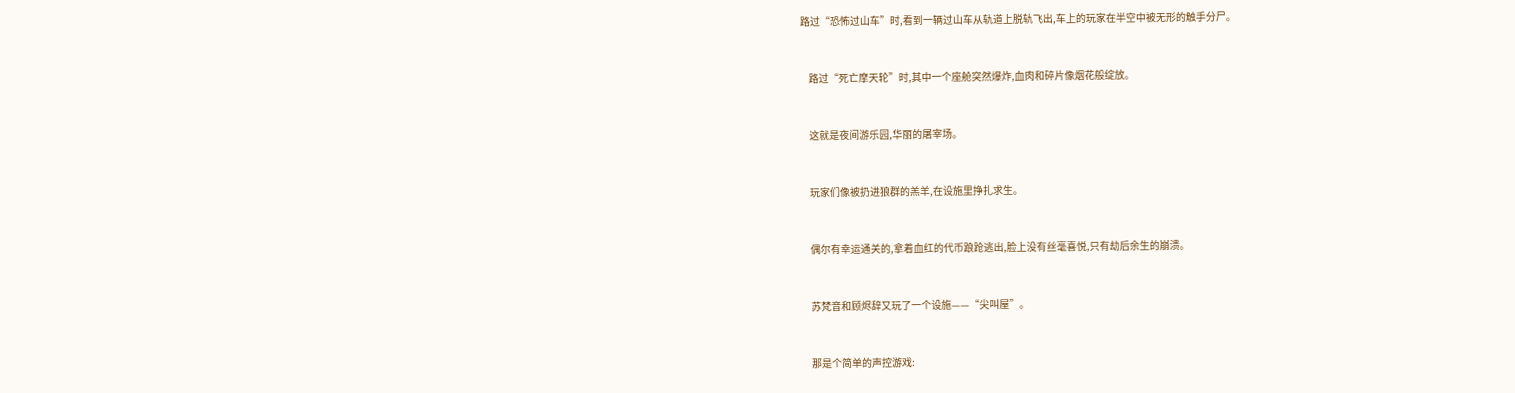路过“恐怖过山车”时,看到一辆过山车从轨道上脱轨飞出,车上的玩家在半空中被无形的触手分尸。


    路过“死亡摩天轮”时,其中一个座舱突然爆炸,血肉和碎片像烟花般绽放。


    这就是夜间游乐园,华丽的屠宰场。


    玩家们像被扔进狼群的羔羊,在设施里挣扎求生。


    偶尔有幸运通关的,拿着血红的代币踉跄逃出,脸上没有丝毫喜悦,只有劫后余生的崩溃。


    苏梵音和顾烬辞又玩了一个设施——“尖叫屋”。


    那是个简单的声控游戏: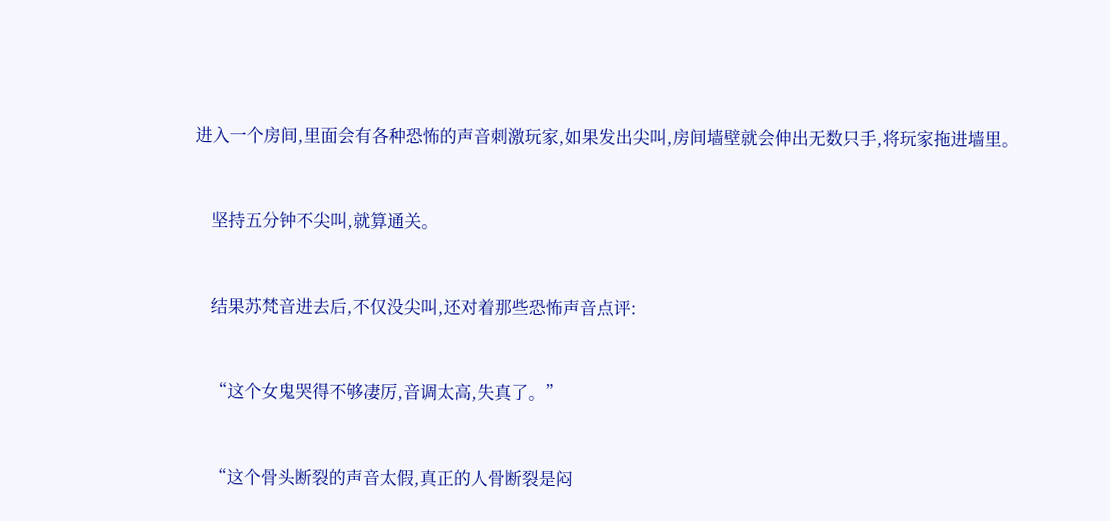进入一个房间,里面会有各种恐怖的声音刺激玩家,如果发出尖叫,房间墙壁就会伸出无数只手,将玩家拖进墙里。


    坚持五分钟不尖叫,就算通关。


    结果苏梵音进去后,不仅没尖叫,还对着那些恐怖声音点评:


    “这个女鬼哭得不够凄厉,音调太高,失真了。”


    “这个骨头断裂的声音太假,真正的人骨断裂是闷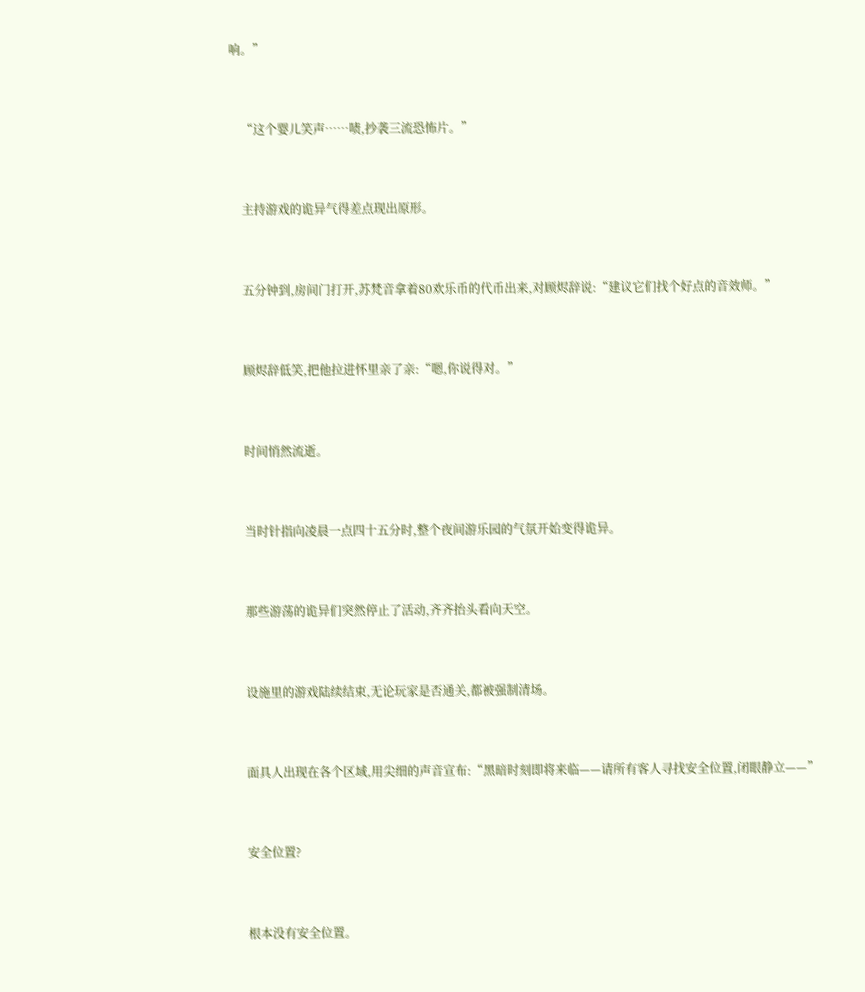响。”


    “这个婴儿笑声……啧,抄袭三流恐怖片。”


    主持游戏的诡异气得差点现出原形。


    五分钟到,房间门打开,苏梵音拿着80欢乐币的代币出来,对顾烬辞说:“建议它们找个好点的音效师。”


    顾烬辞低笑,把他拉进怀里亲了亲:“嗯,你说得对。”


    时间悄然流逝。


    当时针指向凌晨一点四十五分时,整个夜间游乐园的气氛开始变得诡异。


    那些游荡的诡异们突然停止了活动,齐齐抬头看向天空。


    设施里的游戏陆续结束,无论玩家是否通关,都被强制清场。


    面具人出现在各个区域,用尖细的声音宣布:“黑暗时刻即将来临——请所有客人寻找安全位置,闭眼静立——”


    安全位置?


    根本没有安全位置。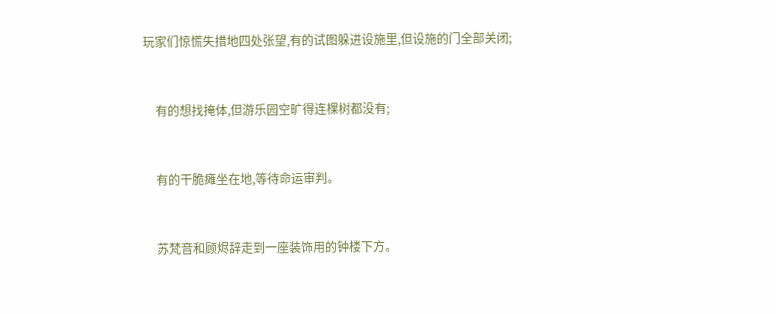玩家们惊慌失措地四处张望,有的试图躲进设施里,但设施的门全部关闭;


    有的想找掩体,但游乐园空旷得连棵树都没有;


    有的干脆瘫坐在地,等待命运审判。


    苏梵音和顾烬辞走到一座装饰用的钟楼下方。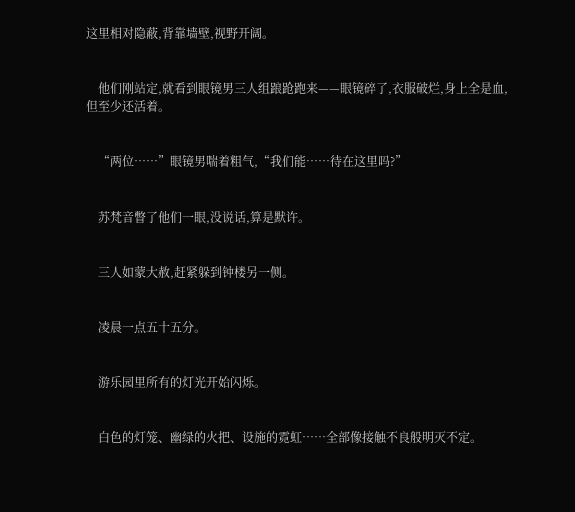这里相对隐蔽,背靠墙壁,视野开阔。


    他们刚站定,就看到眼镜男三人组踉跄跑来——眼镜碎了,衣服破烂,身上全是血,但至少还活着。


    “两位……”眼镜男喘着粗气,“我们能……待在这里吗?”


    苏梵音瞥了他们一眼,没说话,算是默许。


    三人如蒙大赦,赶紧躲到钟楼另一侧。


    凌晨一点五十五分。


    游乐园里所有的灯光开始闪烁。


    白色的灯笼、幽绿的火把、设施的霓虹……全部像接触不良般明灭不定。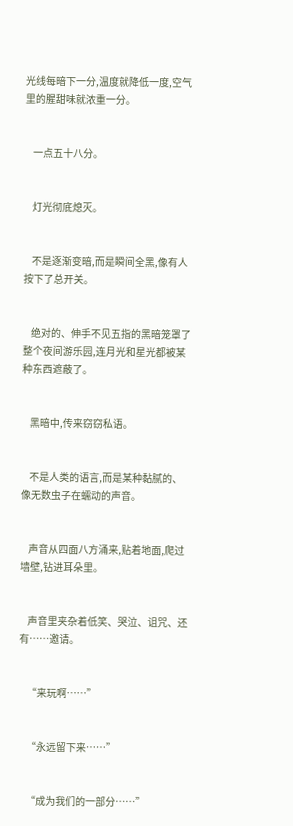光线每暗下一分,温度就降低一度,空气里的腥甜味就浓重一分。


    一点五十八分。


    灯光彻底熄灭。


    不是逐渐变暗,而是瞬间全黑,像有人按下了总开关。


    绝对的、伸手不见五指的黑暗笼罩了整个夜间游乐园,连月光和星光都被某种东西遮蔽了。


    黑暗中,传来窃窃私语。


    不是人类的语言,而是某种黏腻的、像无数虫子在蠕动的声音。


    声音从四面八方涌来,贴着地面,爬过墙壁,钻进耳朵里。


    声音里夹杂着低笑、哭泣、诅咒、还有……邀请。


    “来玩啊……”


    “永远留下来……”


    “成为我们的一部分……”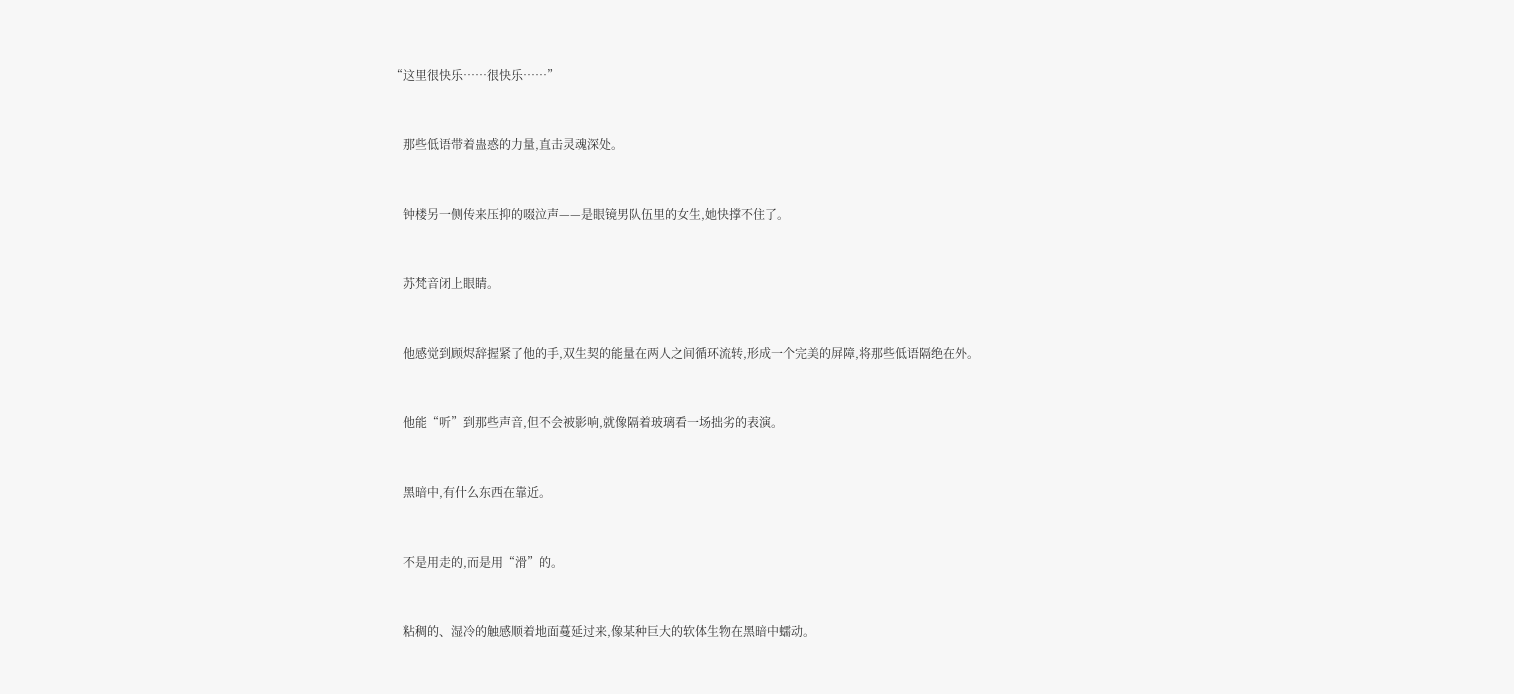“这里很快乐……很快乐……”


    那些低语带着蛊惑的力量,直击灵魂深处。


    钟楼另一侧传来压抑的啜泣声——是眼镜男队伍里的女生,她快撑不住了。


    苏梵音闭上眼睛。


    他感觉到顾烬辞握紧了他的手,双生契的能量在两人之间循环流转,形成一个完美的屏障,将那些低语隔绝在外。


    他能“听”到那些声音,但不会被影响,就像隔着玻璃看一场拙劣的表演。


    黑暗中,有什么东西在靠近。


    不是用走的,而是用“滑”的。


    粘稠的、湿冷的触感顺着地面蔓延过来,像某种巨大的软体生物在黑暗中蠕动。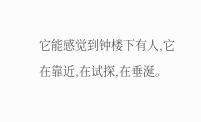它能感觉到钟楼下有人,它在靠近,在试探,在垂涎。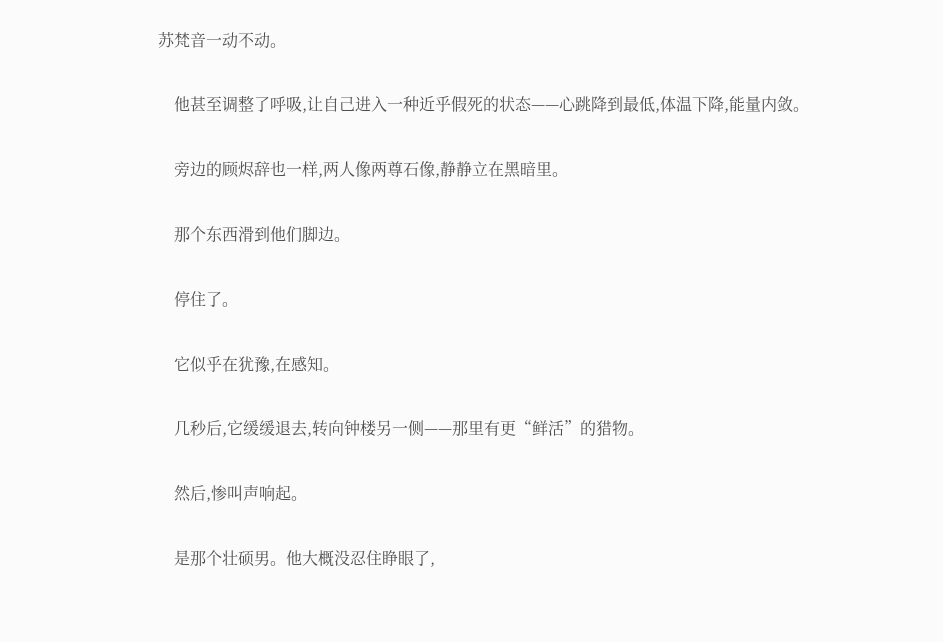苏梵音一动不动。


    他甚至调整了呼吸,让自己进入一种近乎假死的状态——心跳降到最低,体温下降,能量内敛。


    旁边的顾烬辞也一样,两人像两尊石像,静静立在黑暗里。


    那个东西滑到他们脚边。


    停住了。


    它似乎在犹豫,在感知。


    几秒后,它缓缓退去,转向钟楼另一侧——那里有更“鲜活”的猎物。


    然后,惨叫声响起。


    是那个壮硕男。他大概没忍住睁眼了,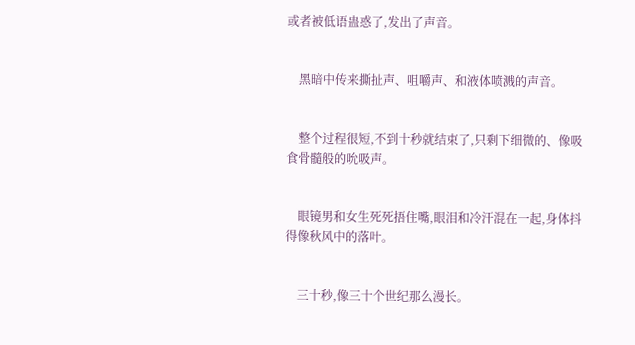或者被低语蛊惑了,发出了声音。


    黑暗中传来撕扯声、咀嚼声、和液体喷溅的声音。


    整个过程很短,不到十秒就结束了,只剩下细微的、像吸食骨髓般的吮吸声。


    眼镜男和女生死死捂住嘴,眼泪和冷汗混在一起,身体抖得像秋风中的落叶。


    三十秒,像三十个世纪那么漫长。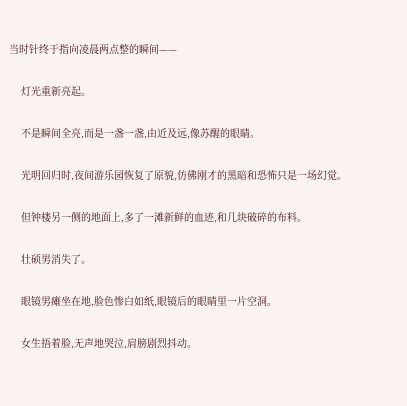当时针终于指向凌晨两点整的瞬间——


    灯光重新亮起。


    不是瞬间全亮,而是一盏一盏,由近及远,像苏醒的眼睛。


    光明回归时,夜间游乐园恢复了原貌,仿佛刚才的黑暗和恐怖只是一场幻觉。


    但钟楼另一侧的地面上,多了一滩新鲜的血迹,和几块破碎的布料。


    壮硕男消失了。


    眼镜男瘫坐在地,脸色惨白如纸,眼镜后的眼睛里一片空洞。


    女生捂着脸,无声地哭泣,肩膀剧烈抖动。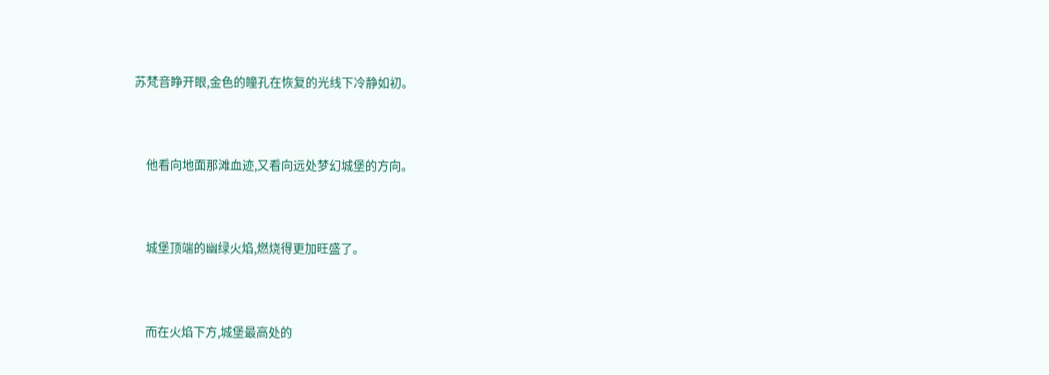苏梵音睁开眼,金色的瞳孔在恢复的光线下冷静如初。


    他看向地面那滩血迹,又看向远处梦幻城堡的方向。


    城堡顶端的幽绿火焰,燃烧得更加旺盛了。


    而在火焰下方,城堡最高处的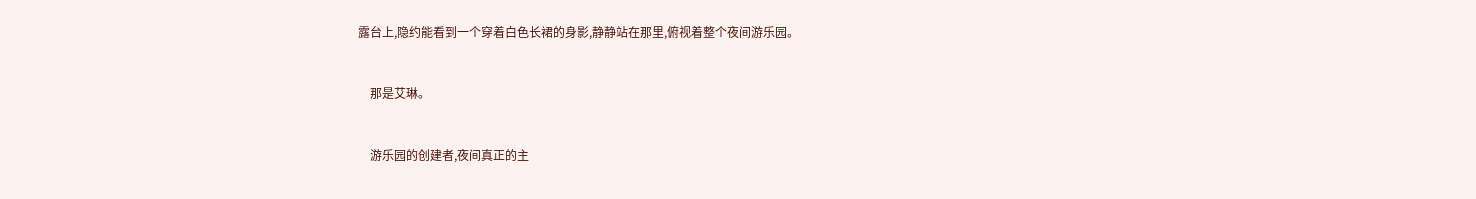露台上,隐约能看到一个穿着白色长裙的身影,静静站在那里,俯视着整个夜间游乐园。


    那是艾琳。


    游乐园的创建者,夜间真正的主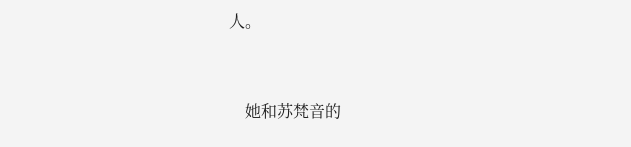人。


    她和苏梵音的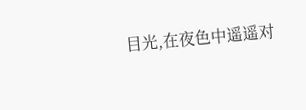目光,在夜色中遥遥对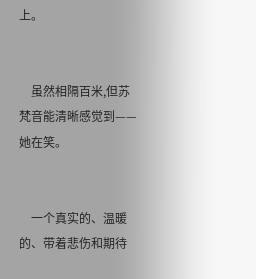上。


    虽然相隔百米,但苏梵音能清晰感觉到——她在笑。


    一个真实的、温暖的、带着悲伤和期待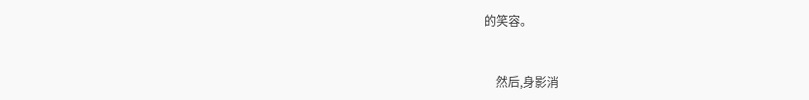的笑容。


    然后,身影消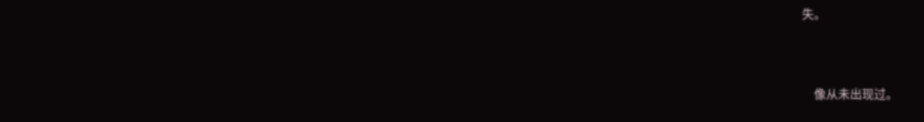失。


    像从未出现过。